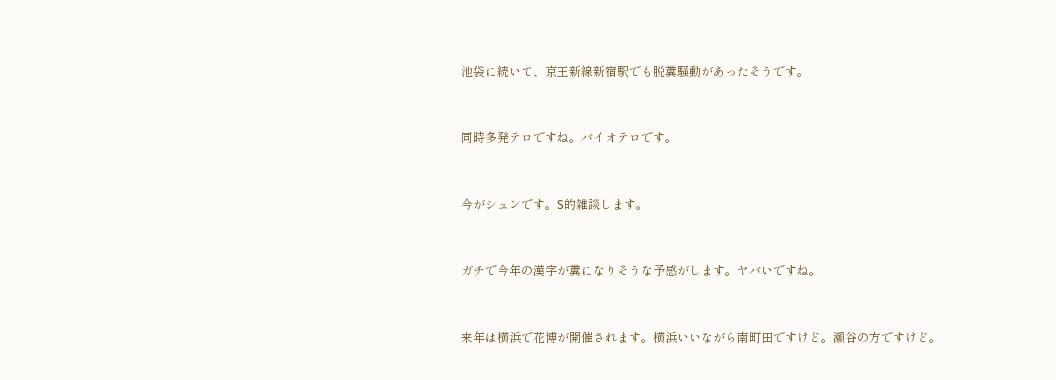池袋に続いて、京王新線新宿駅でも脱糞騒動があったそうです。


同時多発テロですね。バイオテロです。


今がシュンです。S的雑談します。


ガチで今年の漢字が糞になりそうな予感がします。ヤバいですね。


来年は横浜で花博が開催されます。横浜いいながら南町田ですけど。瀬谷の方ですけど。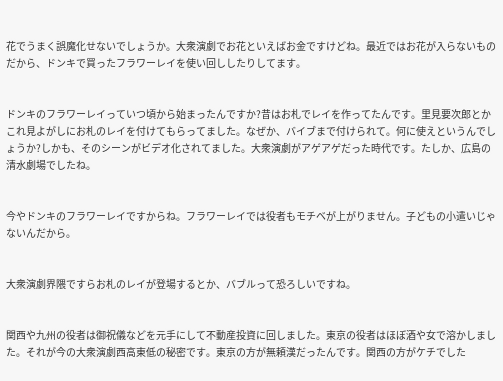花でうまく誤魔化せないでしょうか。大衆演劇でお花といえばお金ですけどね。最近ではお花が入らないものだから、ドンキで買ったフラワーレイを使い回ししたりしてます。


ドンキのフラワーレイっていつ頃から始まったんですか?昔はお札でレイを作ってたんです。里見要次郎とかこれ見よがしにお札のレイを付けてもらってました。なぜか、バイブまで付けられて。何に使えというんでしょうか?しかも、そのシーンがビデオ化されてました。大衆演劇がアゲアゲだった時代です。たしか、広島の清水劇場でしたね。


今やドンキのフラワーレイですからね。フラワーレイでは役者もモチベが上がりません。子どもの小遣いじゃないんだから。


大衆演劇界隈ですらお札のレイが登場するとか、バブルって恐ろしいですね。


関西や九州の役者は御祝儀などを元手にして不動産投資に回しました。東京の役者はほぼ酒や女で溶かしました。それが今の大衆演劇西高東低の秘密です。東京の方が無頼漢だったんです。関西の方がケチでした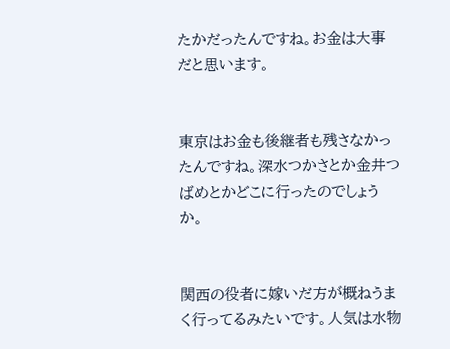たかだったんですね。お金は大事だと思います。


東京はお金も後継者も残さなかったんですね。深水つかさとか金井つばめとかどこに行ったのでしょうか。


関西の役者に嫁いだ方が概ねうまく行ってるみたいです。人気は水物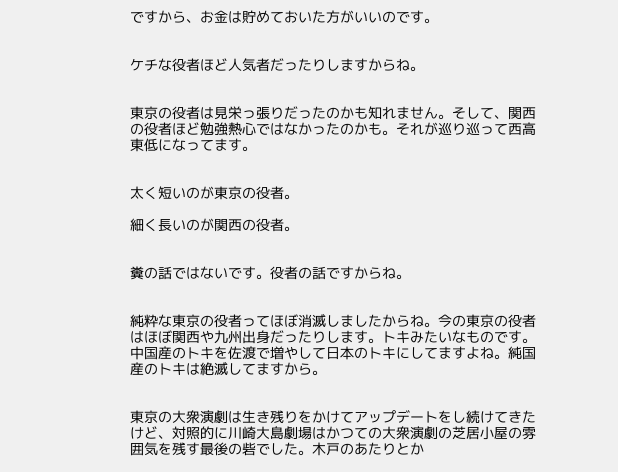ですから、お金は貯めておいた方がいいのです。


ケチな役者ほど人気者だったりしますからね。


東京の役者は見栄っ張りだったのかも知れません。そして、関西の役者ほど勉強熱心ではなかったのかも。それが巡り巡って西高東低になってます。


太く短いのが東京の役者。

細く長いのが関西の役者。


糞の話ではないです。役者の話ですからね。


純粋な東京の役者ってほぼ消滅しましたからね。今の東京の役者はほぼ関西や九州出身だったりします。トキみたいなものです。中国産のトキを佐渡で増やして日本のトキにしてますよね。純国産のトキは絶滅してますから。


東京の大衆演劇は生き残りをかけてアップデートをし続けてきたけど、対照的に川崎大島劇場はかつての大衆演劇の芝居小屋の雰囲気を残す最後の砦でした。木戸のあたりとか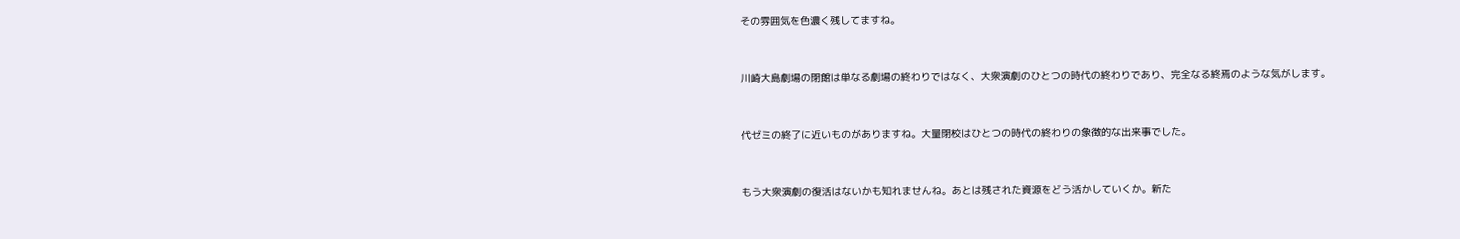その雰囲気を色濃く残してますね。


川崎大島劇場の閉館は単なる劇場の終わりではなく、大衆演劇のひとつの時代の終わりであり、完全なる終焉のような気がします。


代ゼミの終了に近いものがありますね。大量閉校はひとつの時代の終わりの象徴的な出来事でした。


もう大衆演劇の復活はないかも知れませんね。あとは残された資源をどう活かしていくか。新た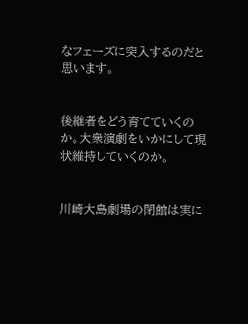なフェーズに突入するのだと思います。


後継者をどう育てていくのか。大衆演劇をいかにして現状維持していくのか。


川崎大島劇場の閉館は実に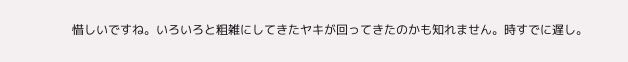惜しいですね。いろいろと粗雑にしてきたヤキが回ってきたのかも知れません。時すでに遅し。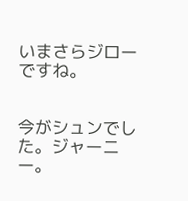いまさらジローですね。


今がシュンでした。ジャーニー。